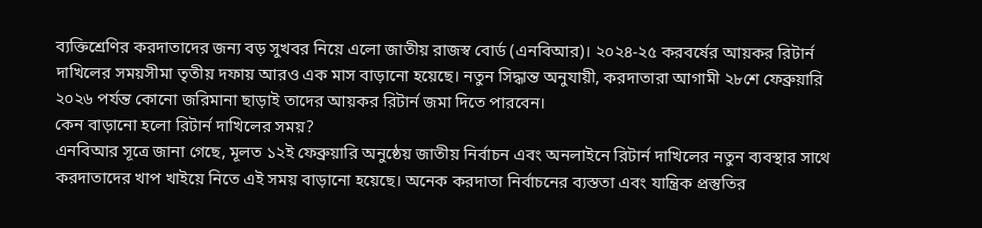ব্যক্তিশ্রেণির করদাতাদের জন্য বড় সুখবর নিয়ে এলো জাতীয় রাজস্ব বোর্ড (এনবিআর)। ২০২৪-২৫ করবর্ষের আয়কর রিটার্ন দাখিলের সময়সীমা তৃতীয় দফায় আরও এক মাস বাড়ানো হয়েছে। নতুন সিদ্ধান্ত অনুযায়ী, করদাতারা আগামী ২৮শে ফেব্রুয়ারি ২০২৬ পর্যন্ত কোনো জরিমানা ছাড়াই তাদের আয়কর রিটার্ন জমা দিতে পারবেন।
কেন বাড়ানো হলো রিটার্ন দাখিলের সময়?
এনবিআর সূত্রে জানা গেছে, মূলত ১২ই ফেব্রুয়ারি অনুষ্ঠেয় জাতীয় নির্বাচন এবং অনলাইনে রিটার্ন দাখিলের নতুন ব্যবস্থার সাথে করদাতাদের খাপ খাইয়ে নিতে এই সময় বাড়ানো হয়েছে। অনেক করদাতা নির্বাচনের ব্যস্ততা এবং যান্ত্রিক প্রস্তুতির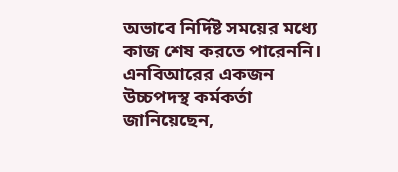অভাবে নির্দিষ্ট সময়ের মধ্যে কাজ শেষ করতে পারেননি।
এনবিআরের একজন উচ্চপদস্থ কর্মকর্তা জানিয়েছেন,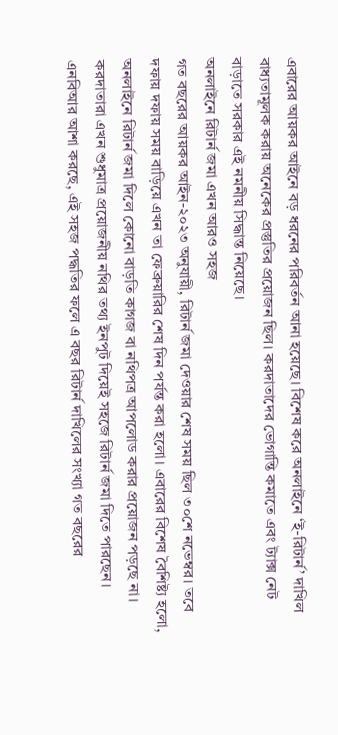এবারের আয়কর আইনে বড় ধরনের পরিবর্তন আনা হয়েছে। বিশেষ করে অনলাইনে ‘ই-রিটার্ন’ দাখিল বাধ্যতামূলক করায় অনেকের প্রস্তুতির প্রয়োজন ছিল। করদাতাদের ভোগান্তি কমাতে এবং ট্যাক্স নেট বাড়াতে সরকার এই নমনীয় সিদ্ধান্ত নিয়েছে।
অনলাইনে রিটার্ন জমা এখন আরও সহজ
গত বছরের আয়কর আইন-২০২৩ অনুযায়ী, রিটার্ন জমা দেওয়ার শেষ সময় ছিল ৩০শে নভেম্বর। তবে দফায় দফায় সময় বাড়িয়ে এখন তা ফেব্রুয়ারির শেষ দিন পর্যন্ত করা হলো। এবারের বিশেষ বৈশিষ্ট্য হলো, অনলাইনে রিটার্ন জমা দিলে কোনো বাড়তি কাগজ বা নথিপত্র আপলোড করার প্রয়োজন পড়ছে না।
করদাতারা এখন শুধুমাত্র প্রয়োজনীয় নথির তথ্য ইনপুট দিয়েই সহজে রিটার্ন জমা দিতে পারছেন। এনবিআর আশা করছে, এই সহজ পদ্ধতির ফলে এ বছর রিটার্ন দাখিলের সংখ্যা গত বছরের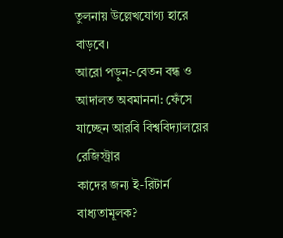তুলনায় উল্লেখযোগ্য হারে বাড়বে।
আরো পড়ুন:-বেতন বন্ধ ও আদালত অবমাননা: ফেঁসে যাচ্ছেন আরবি বিশ্ববিদ্যালয়ের রেজিস্ট্রার
কাদের জন্য ই-রিটার্ন বাধ্যতামূলক?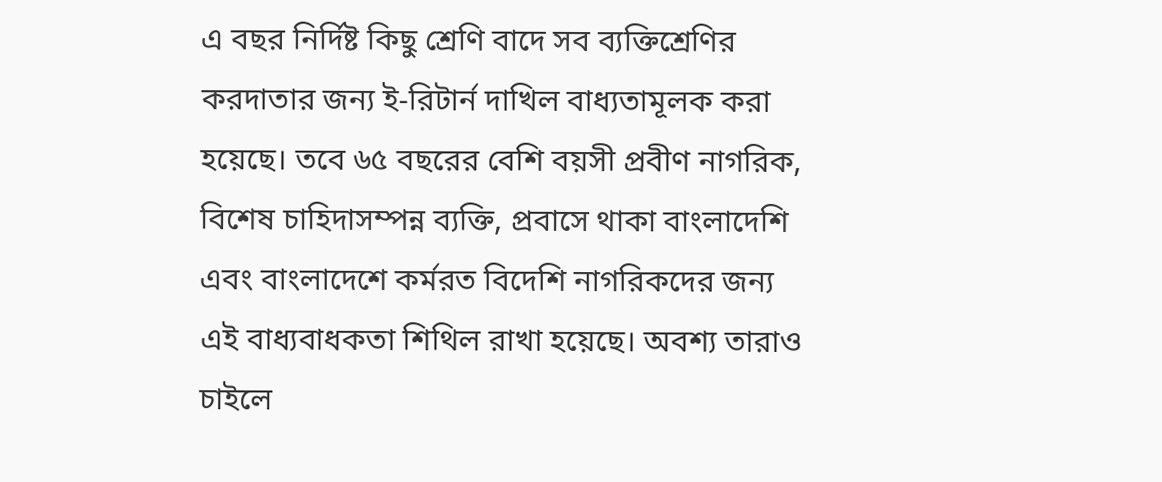এ বছর নির্দিষ্ট কিছু শ্রেণি বাদে সব ব্যক্তিশ্রেণির করদাতার জন্য ই-রিটার্ন দাখিল বাধ্যতামূলক করা হয়েছে। তবে ৬৫ বছরের বেশি বয়সী প্রবীণ নাগরিক, বিশেষ চাহিদাসম্পন্ন ব্যক্তি, প্রবাসে থাকা বাংলাদেশি এবং বাংলাদেশে কর্মরত বিদেশি নাগরিকদের জন্য এই বাধ্যবাধকতা শিথিল রাখা হয়েছে। অবশ্য তারাও চাইলে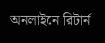অনলাইনে রিটার্ন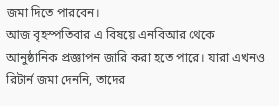জমা দিতে পারবেন।
আজ বৃহস্পতিবার এ বিষয়ে এনবিআর থেকে আনুষ্ঠানিক প্রজ্ঞাপন জারি করা হতে পারে। যারা এখনও রিটার্ন জমা দেননি, তাদের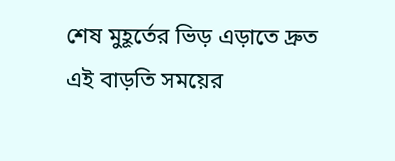শেষ মুহূর্তের ভিড় এড়াতে দ্রুত এই বাড়তি সময়ের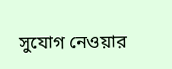সুযোগ নেওয়ার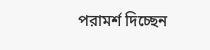পরামর্শ দিচ্ছেন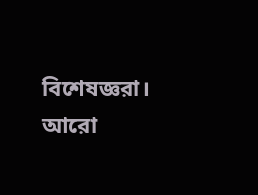বিশেষজ্ঞরা। আরো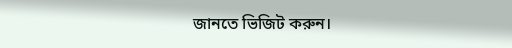জানতে ভিজিট করুন।